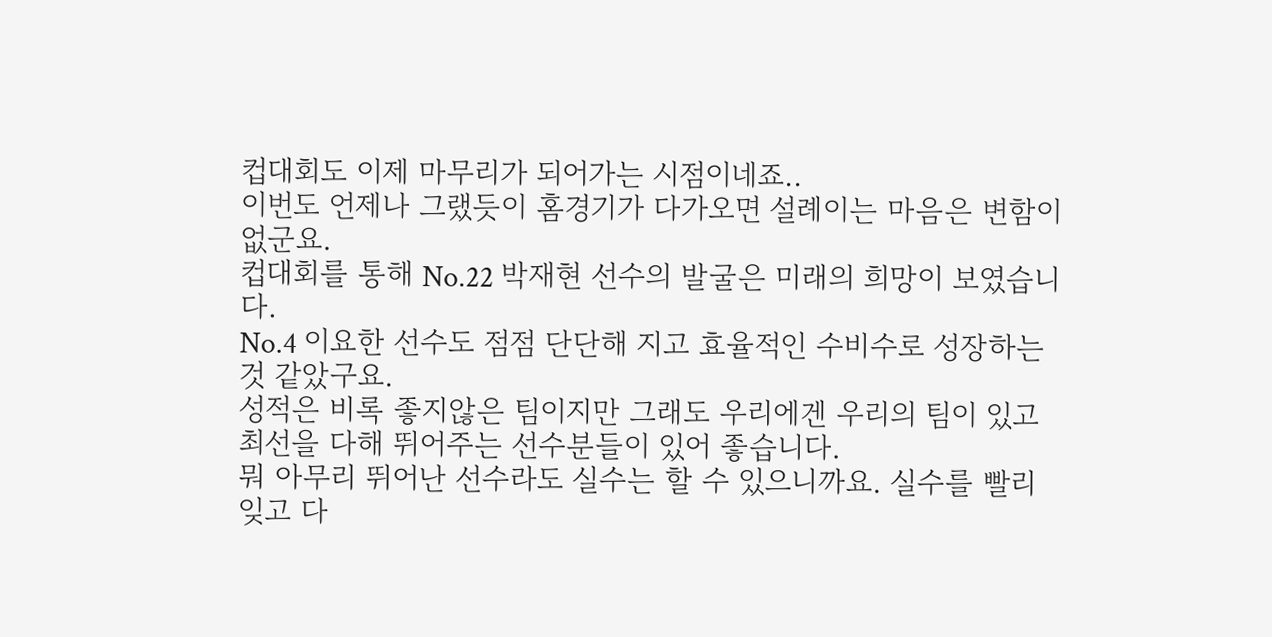컵대회도 이제 마무리가 되어가는 시점이네죠..
이번도 언제나 그랬듯이 홈경기가 다가오면 설례이는 마음은 변함이 없군요.
컵대회를 통해 No.22 박재현 선수의 발굴은 미래의 희망이 보였습니다.
No.4 이요한 선수도 점점 단단해 지고 효율적인 수비수로 성장하는것 같았구요.
성적은 비록 좋지않은 팀이지만 그래도 우리에겐 우리의 팀이 있고
최선을 다해 뛰어주는 선수분들이 있어 좋습니다.
뭐 아무리 뛰어난 선수라도 실수는 할 수 있으니까요. 실수를 빨리 잊고 다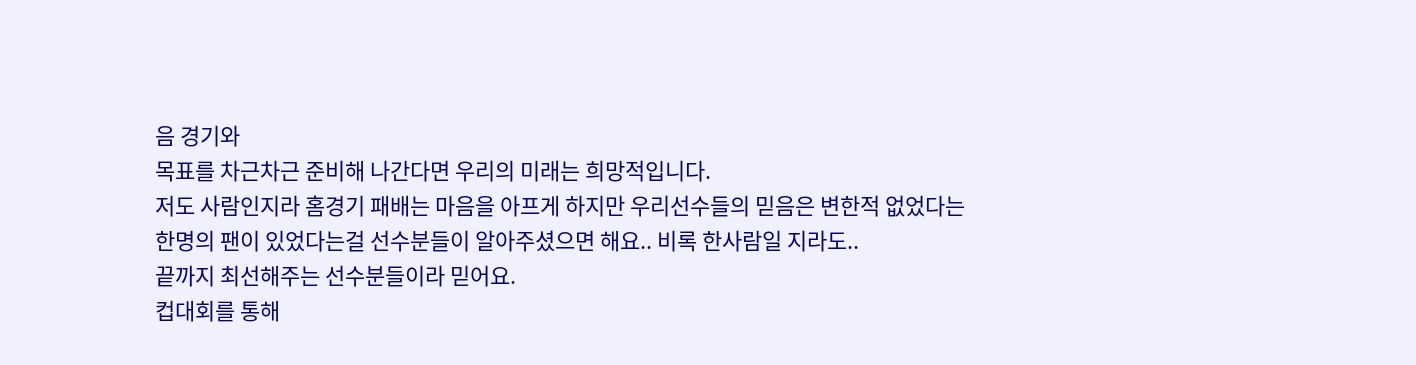음 경기와
목표를 차근차근 준비해 나간다면 우리의 미래는 희망적입니다.
저도 사람인지라 홈경기 패배는 마음을 아프게 하지만 우리선수들의 믿음은 변한적 없었다는
한명의 팬이 있었다는걸 선수분들이 알아주셨으면 해요.. 비록 한사람일 지라도..
끝까지 최선해주는 선수분들이라 믿어요.
컵대회를 통해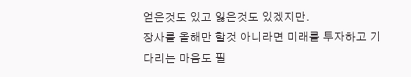얻은것도 있고 잃은것도 있겠지만.
장사를 올해만 할것 아니라면 미래를 투자하고 기다리는 마음도 필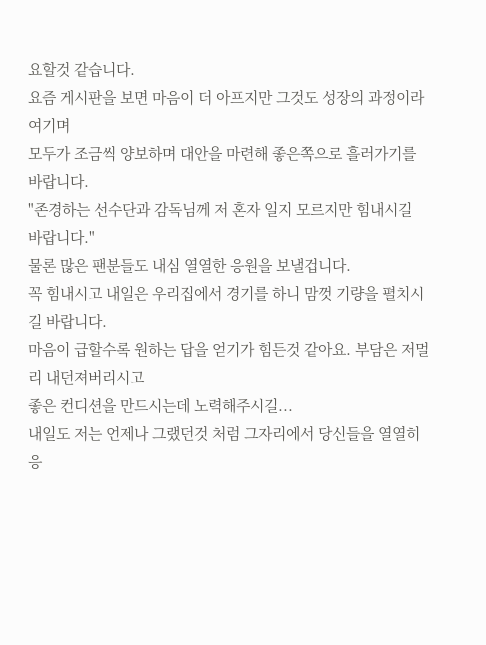요할것 같습니다.
요즘 게시판을 보면 마음이 더 아프지만 그것도 성장의 과정이라 여기며
모두가 조금씩 양보하며 대안을 마련해 좋은쪽으로 흘러가기를 바랍니다.
"존경하는 선수단과 감독님께 저 혼자 일지 모르지만 힘내시길 바랍니다."
물론 많은 팬분들도 내심 열열한 응원을 보낼겁니다.
꼭 힘내시고 내일은 우리집에서 경기를 하니 맘껏 기량을 펼치시길 바랍니다.
마음이 급할수록 원하는 답을 얻기가 힘든것 같아요. 부담은 저멀리 내던져버리시고
좋은 컨디션을 만드시는데 노력해주시길...
내일도 저는 언제나 그랬던것 처럼 그자리에서 당신들을 열열히 응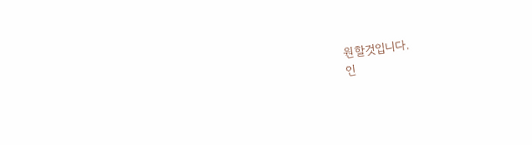원할것입니다.
인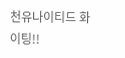천유나이티드 화이팅!!